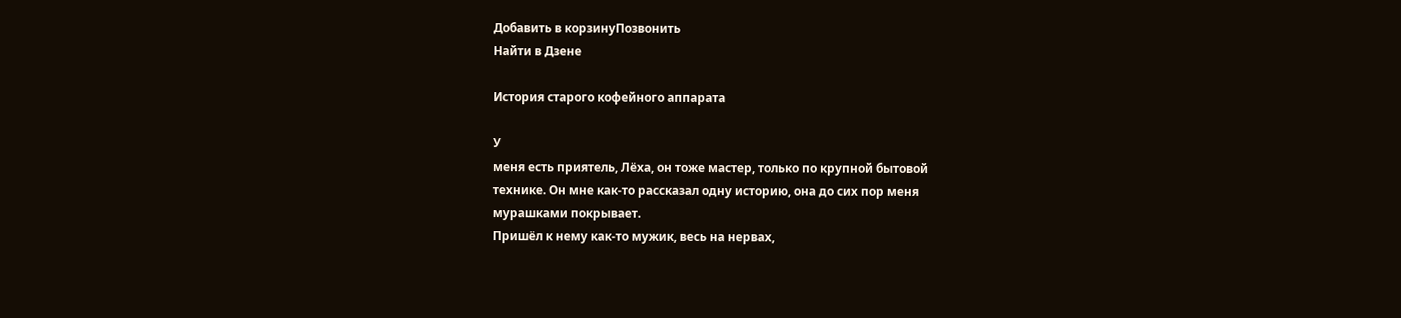Добавить в корзинуПозвонить
Найти в Дзене

История старого кофейного аппарата

У
меня есть приятель, Лёха, он тоже мастер, только по крупной бытовой
технике. Он мне как-то рассказал одну историю, она до сих пор меня
мурашками покрывает.
Пришёл к нему как-то мужик, весь на нервах,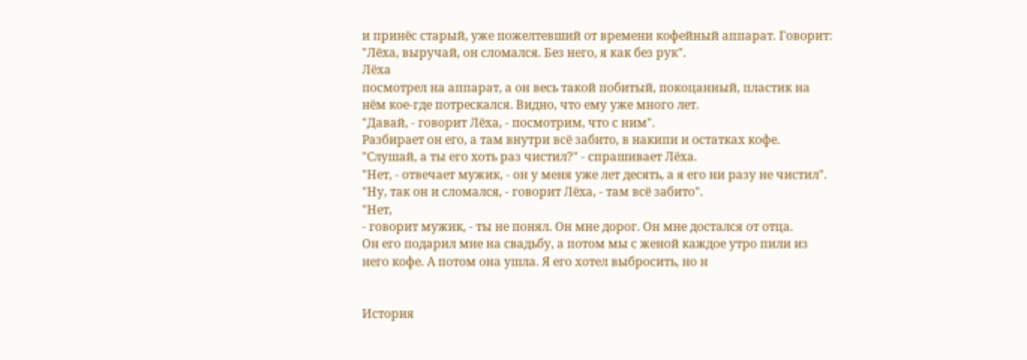и принёс старый, уже пожелтевший от времени кофейный аппарат. Говорит:
"Лёха, выручай, он сломался. Без него, я как без рук".
Лёха
посмотрел на аппарат, а он весь такой побитый, покоцанный, пластик на
нём кое-где потрескался. Видно, что ему уже много лет.
"Давай, - говорит Лёха, - посмотрим, что с ним".
Разбирает он его, а там внутри всё забито, в накипи и остатках кофе.
"Слушай, а ты его хоть раз чистил?" - спрашивает Лёха.
"Нет, - отвечает мужик, - он у меня уже лет десять, а я его ни разу не чистил".
"Ну, так он и сломался, - говорит Лёха, - там всё забито".
"Нет,
- говорит мужик, - ты не понял. Он мне дорог. Он мне достался от отца.
Он его подарил мне на свадьбу, а потом мы с женой каждое утро пили из
него кофе. А потом она ушла. Я его хотел выбросить, но н


История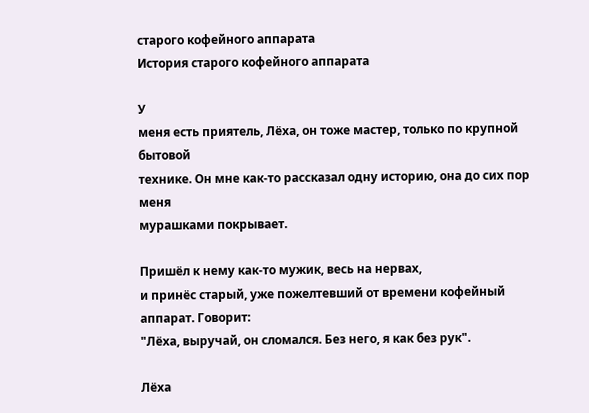старого кофейного аппарата
История старого кофейного аппарата

У
меня есть приятель, Лёха, он тоже мастер, только по крупной бытовой
технике. Он мне как-то рассказал одну историю, она до сих пор меня
мурашками покрывает.

Пришёл к нему как-то мужик, весь на нервах,
и принёс старый, уже пожелтевший от времени кофейный аппарат. Говорит:
"Лёха, выручай, он сломался. Без него, я как без рук".

Лёха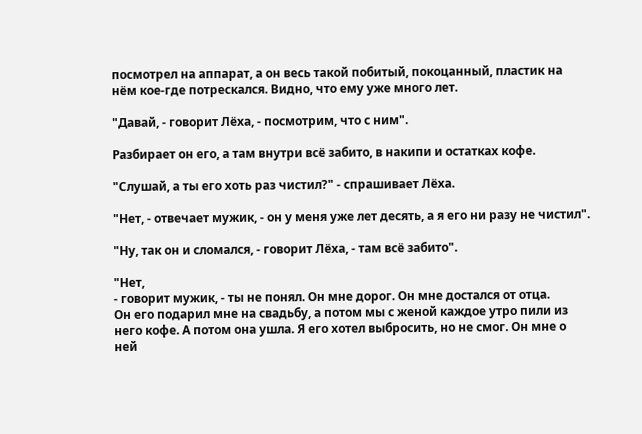посмотрел на аппарат, а он весь такой побитый, покоцанный, пластик на
нём кое-где потрескался. Видно, что ему уже много лет.

"Давай, - говорит Лёха, - посмотрим, что с ним".

Разбирает он его, а там внутри всё забито, в накипи и остатках кофе.

"Слушай, а ты его хоть раз чистил?" - спрашивает Лёха.

"Нет, - отвечает мужик, - он у меня уже лет десять, а я его ни разу не чистил".

"Ну, так он и сломался, - говорит Лёха, - там всё забито".

"Нет,
- говорит мужик, - ты не понял. Он мне дорог. Он мне достался от отца.
Он его подарил мне на свадьбу, а потом мы с женой каждое утро пили из
него кофе. А потом она ушла. Я его хотел выбросить, но не смог. Он мне о
ней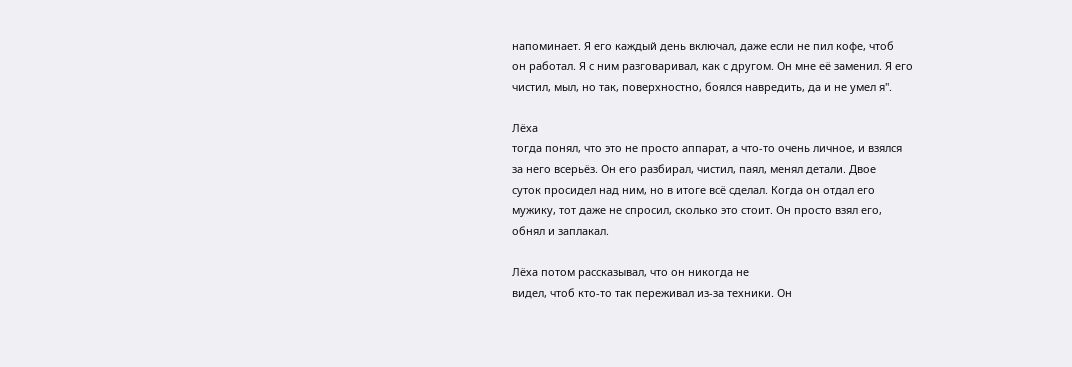напоминает. Я его каждый день включал, даже если не пил кофе, чтоб
он работал. Я с ним разговаривал, как с другом. Он мне её заменил. Я его
чистил, мыл, но так, поверхностно, боялся навредить, да и не умел я".

Лёха
тогда понял, что это не просто аппарат, а что-то очень личное, и взялся
за него всерьёз. Он его разбирал, чистил, паял, менял детали. Двое
суток просидел над ним, но в итоге всё сделал. Когда он отдал его
мужику, тот даже не спросил, сколько это стоит. Он просто взял его,
обнял и заплакал.

Лёха потом рассказывал, что он никогда не
видел, чтоб кто-то так переживал из-за техники. Он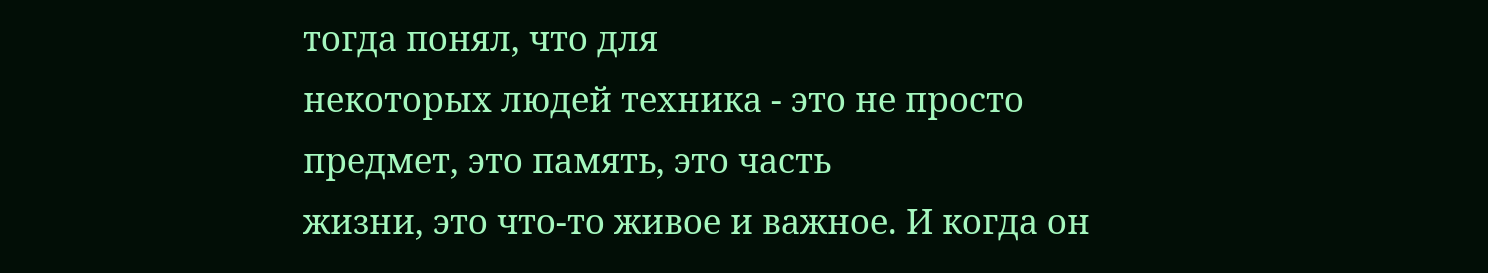тогда понял, что для
некоторых людей техника - это не просто предмет, это память, это часть
жизни, это что-то живое и важное. И когда он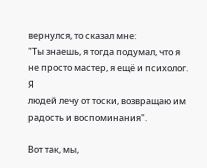вернулся, то сказал мне:
"Ты знаешь, я тогда подумал, что я не просто мастер, я ещё и психолог. Я
людей лечу от тоски, возвращаю им радость и воспоминания".

Вот так, мы,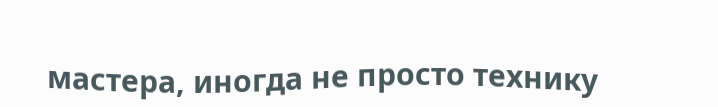мастера, иногда не просто технику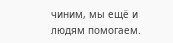чиним, мы ещё и людям помогаем.